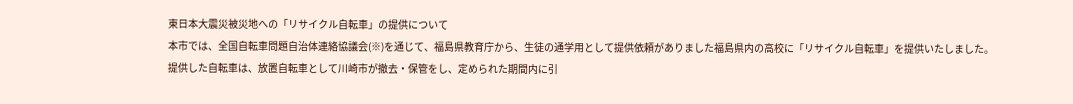東日本大震災被災地への「リサイクル自転車」の提供について
本市では、全国自転車問題自治体連絡協議会(※)を通じて、福島県教育庁から、生徒の通学用として提供依頼がありました福島県内の高校に「リサイクル自転車」を提供いたしました。
提供した自転車は、放置自転車として川崎市が撤去・保管をし、定められた期間内に引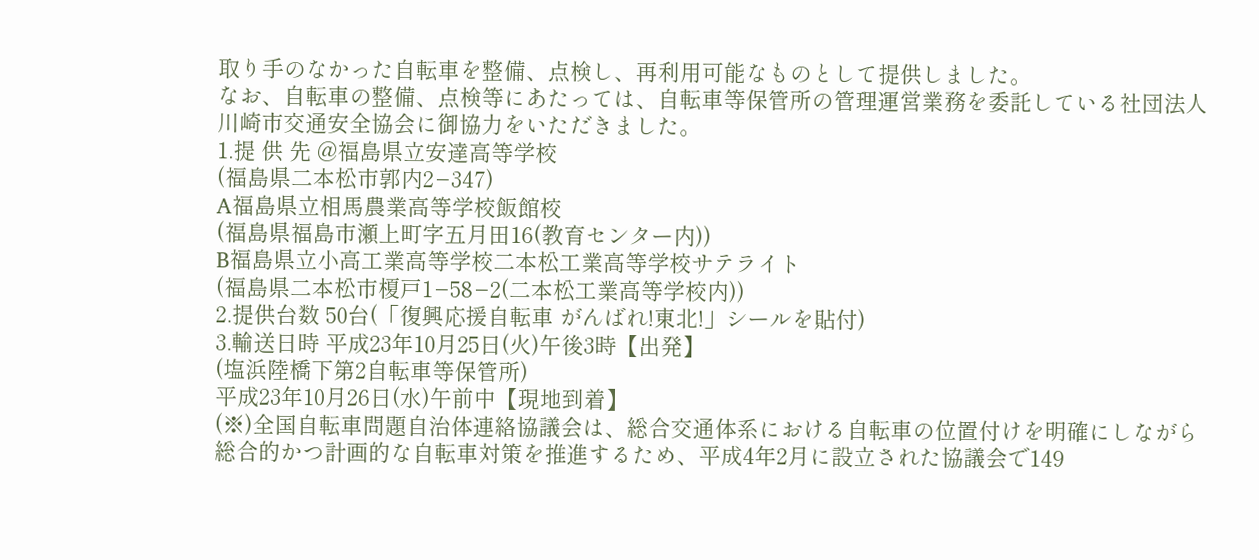取り手のなかった自転車を整備、点検し、再利用可能なものとして提供しました。
なお、自転車の整備、点検等にあたっては、自転車等保管所の管理運営業務を委託している社団法人川崎市交通安全協会に御協力をいただきました。
1.提 供 先 @福島県立安達高等学校
(福島県二本松市郭内2−347)
A福島県立相馬農業高等学校飯館校
(福島県福島市瀬上町字五月田16(教育センター内))
B福島県立小高工業高等学校二本松工業高等学校サテライト
(福島県二本松市榎戸1−58−2(二本松工業高等学校内))
2.提供台数 50台(「復興応援自転車 がんばれ!東北!」シールを貼付)
3.輸送日時 平成23年10月25日(火)午後3時【出発】
(塩浜陸橋下第2自転車等保管所)
平成23年10月26日(水)午前中【現地到着】
(※)全国自転車問題自治体連絡協議会は、総合交通体系における自転車の位置付けを明確にしながら総合的かつ計画的な自転車対策を推進するため、平成4年2月に設立された協議会で149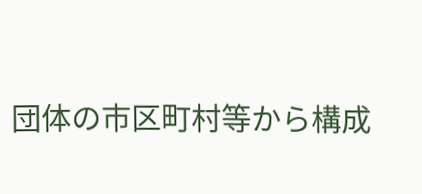団体の市区町村等から構成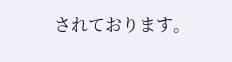されております。